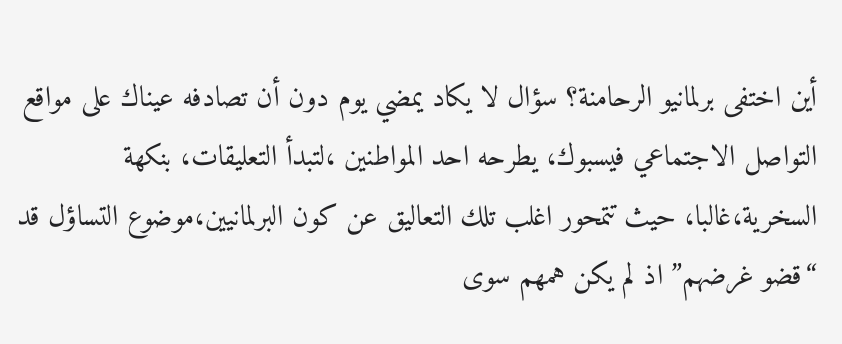أين اختفى برلمانيو الرحامنة؟ سؤال لا يكاد يمضي يوم دون أن تصادفه عيناك على مواقع التواصل الاجتماعي فيسبوك، يطرحه احد المواطنين ،لتبدأ التعليقات، بنكهة السخرية،غالبا، حيث تتمحور اغلب تلك التعاليق عن كون البرلمانيين،موضوع التساؤل قد “قضو غرضهم” اذ لم يكن همهم سوى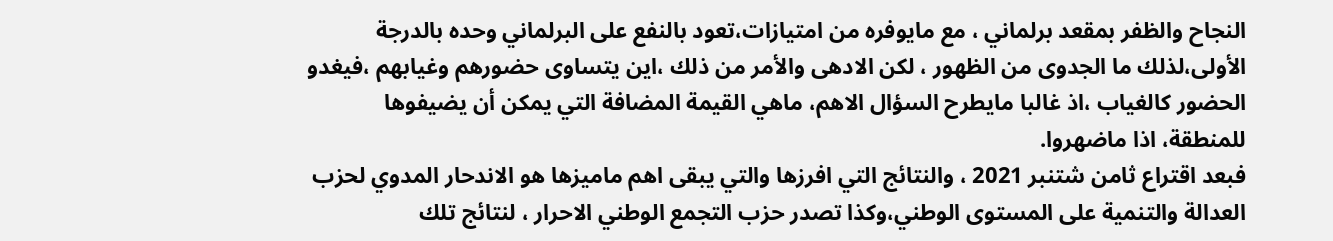النجاح والظفر بمقعد برلماني ، مع مايوفره من امتيازات،تعود بالنفع على البرلماني وحده بالدرجة الأولى،لذلك ما الجدوى من الظهور ، لكن الادهى والأمر من ذلك ،اين يتساوى حضورهم وغيابهم ،فيغدو الحضور كالغياب ،اذ غالبا مايطرح السؤال الاهم، ماهي القيمة المضافة التي يمكن أن يضيفوها للمنطقة، اذا ماضهروا.
فبعد اقتراع ثامن شتنبر 2021 ، والنتائج التي افرزها والتي يبقى اهم ماميزها هو الاندحار المدوي لحزب العدالة والتنمية على المستوى الوطني،وكذا تصدر حزب التجمع الوطني الاحرار ، لنتائج تلك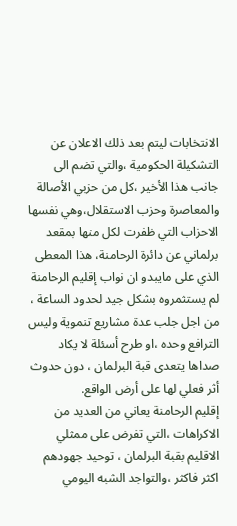الانتخابات ليتم بعد ذلك الاعلان عن التشكيلة الحكومية ،والتي تضم الى جانب هذا الأخير ،كل من حزبي الأصالة والمعاصرة وحزب الاستقلال،وهي نفسها الاحزاب التي ظفرت لكل منها بمقعد برلماني عن دائرة الرحامنة، هذا المعطى الذي على مايبدو ان نواب إقليم الرحامنة لم يستثمروه بشكل جيد لحدود الساعة ، من اجل جلب عدة مشاريع تنموية وليس الترافع وحده ،او طرح أسئلة لا يكاد صداها يتعدى قبة البرلمان ، دون حدوث أثر فعلي لها على أرض الواقع.
إقليم الرحامنة يعاني من العديد من الاكراهات ،التي تفرض على ممثلي الاقليم بقبة البرلمان ، توحيد جهودهم اكثر فاكثر ،والتواجد الشبه اليومي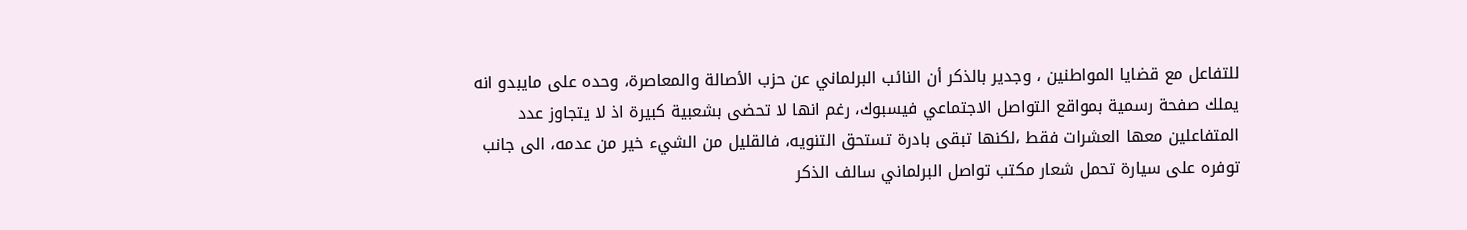للتفاعل مع قضايا المواطنين ، وجدير بالذكر أن النائب البرلماني عن حزب الأصالة والمعاصرة، وحده على مايبدو انه يملك صفحة رسمية بمواقع التواصل الاجتماعي فيسبوك، رغم انها لا تحضى بشعبية كبيرة اذ لا يتجاوز عدد المتفاعلين معها العشرات فقط ،لكنها تبقى بادرة تستحق التنويه، فالقليل من الشيء خير من عدمه، الى جانب توفره على سيارة تحمل شعار مكتب تواصل البرلماني سالف الذكر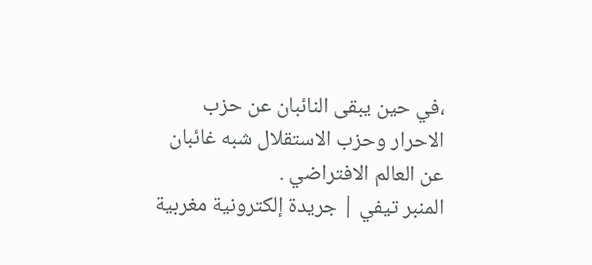،في حين يبقى النائبان عن حزب الاحرار وحزب الاستقلال شبه غائبان عن العالم الافتراضي .
المنبر تيفي | جريدة إلكترونية مغربية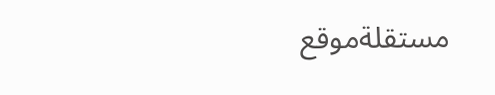مستقلةموقع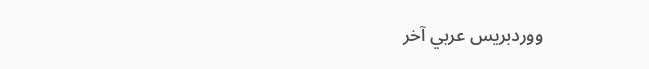ووردبريس عربي آخر